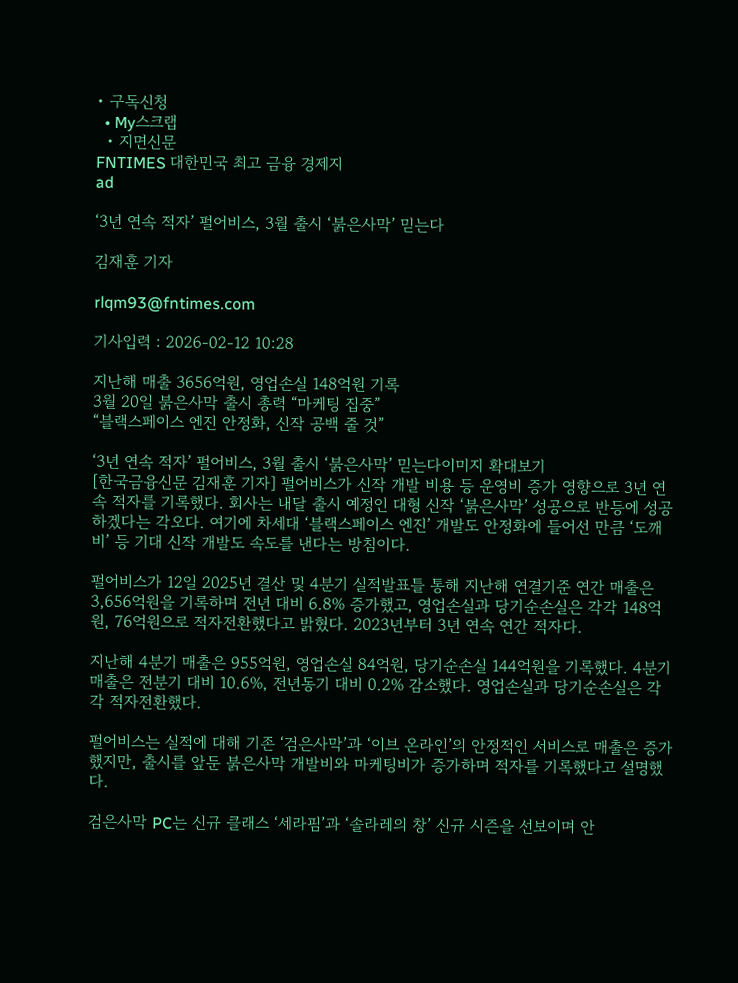• 구독신청
  • My스크랩
  • 지면신문
FNTIMES 대한민국 최고 금융 경제지
ad

‘3년 연속 적자’ 펄어비스, 3월 출시 ‘붉은사막’ 믿는다

김재훈 기자

rlqm93@fntimes.com

기사입력 : 2026-02-12 10:28

지난해 매출 3656억원, 영업손실 148억원 기록
3월 20일 붉은사막 출시 총력 “마케팅 집중”
“블랙스페이스 엔진 안정화, 신작 공백 줄 것”

‘3년 연속 적자’ 펄어비스, 3월 출시 ‘붉은사막’ 믿는다이미지 확대보기
[한국금융신문 김재훈 기자] 펄어비스가 신작 개발 비용 등 운영비 증가 영향으로 3년 연속 적자를 기록했다. 회사는 내달 출시 예정인 대형 신작 ‘붉은사막’ 성공으로 반등에 성공하겠다는 각오다. 여기에 차세대 ‘블랙스페이스 엔진’ 개발도 안정화에 들어선 만큼 ‘도깨비’ 등 기대 신작 개발도 속도를 낸다는 방침이다.

펄어비스가 12일 2025년 결산 및 4분기 실적발표틀 통해 지난해 연결기준 연간 매출은 3,656억원을 기록하며 전년 대비 6.8% 증가했고, 영업손실과 당기순손실은 각각 148억원, 76억원으로 적자전환했다고 밝혔다. 2023년부터 3년 연속 연간 적자다.

지난해 4분기 매출은 955억원, 영업손실 84억원, 당기순손실 144억원을 기록했다. 4분기 매출은 전분기 대비 10.6%, 전년동기 대비 0.2% 감소했다. 영업손실과 당기순손실은 각각 적자전환했다.

펄어비스는 실적에 대해 기존 ‘검은사막’과 ‘이브 온라인’의 안정적인 서비스로 매출은 증가했지만, 출시를 앞둔 붉은사막 개발비와 마케팅비가 증가하며 적자를 기록했다고 설명했다.

검은사막 PC는 신규 클래스 ‘세라핌’과 ‘솔라레의 창’ 신규 시즌을 선보이며 안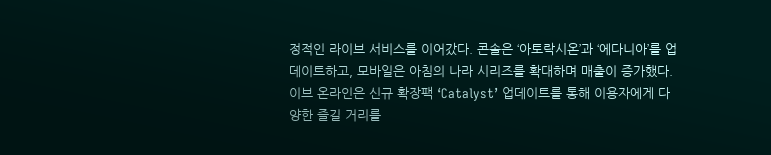정적인 라이브 서비스를 이어갔다. 콘솔은 ‘아토락시온’과 ‘에다니아’를 업데이트하고, 모바일은 아침의 나라 시리즈를 확대하며 매출이 증가했다. 이브 온라인은 신규 확장팩 ‘Catalyst’ 업데이트를 통해 이용자에게 다양한 즐길 거리를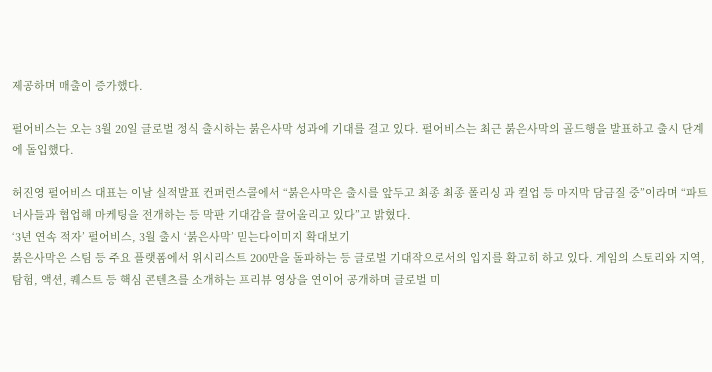제공하며 매출이 증가했다.

펄어비스는 오는 3월 20일 글로벌 정식 출시하는 붉은사막 성과에 기대를 걸고 있다. 펄어비스는 최근 붉은사막의 골드행을 발표하고 출시 단계에 돌입했다.

허진영 펄어비스 대표는 이날 실적발표 컨퍼런스콜에서 “붉은사막은 출시를 앞두고 최종 최종 폴리싱 과 컬업 등 마지막 담금질 중”이라며 “파트너사들과 협업해 마케팅을 전개하는 등 막판 기대감을 끌어올리고 있다”고 밝혔다.
‘3년 연속 적자’ 펄어비스, 3월 출시 ‘붉은사막’ 믿는다이미지 확대보기
붉은사막은 스팀 등 주요 플랫폼에서 위시리스트 200만을 돌파하는 등 글로벌 기대작으로서의 입지를 확고히 하고 있다. 게임의 스토리와 지역, 탐험, 액션, 퀘스트 등 핵심 콘텐츠를 소개하는 프리뷰 영상을 연이어 공개하며 글로벌 미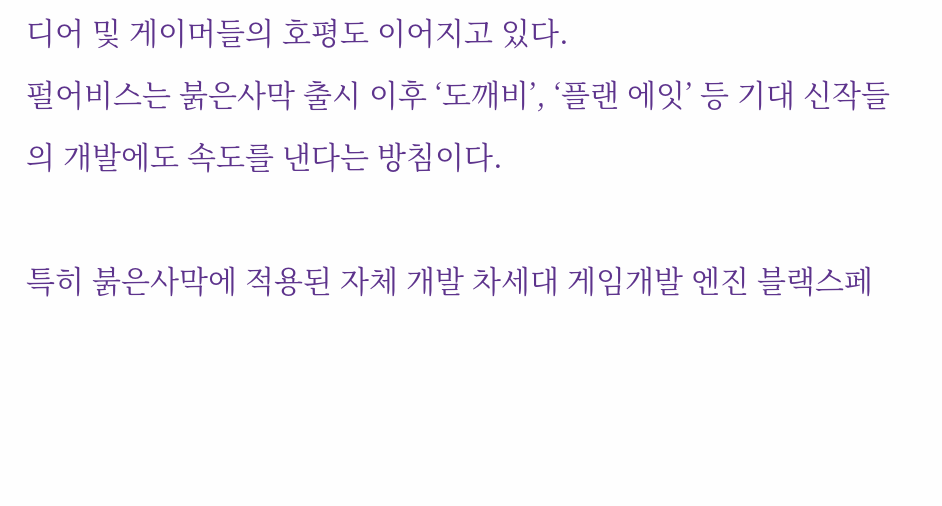디어 및 게이머들의 호평도 이어지고 있다.
펄어비스는 붉은사막 출시 이후 ‘도깨비’, ‘플랜 에잇’ 등 기대 신작들의 개발에도 속도를 낸다는 방침이다.

특히 붉은사막에 적용된 자체 개발 차세대 게임개발 엔진 블랙스페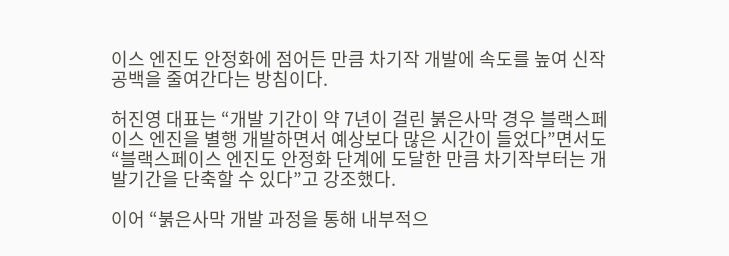이스 엔진도 안정화에 점어든 만큼 차기작 개발에 속도를 높여 신작 공백을 줄여간다는 방침이다.

허진영 대표는 “개발 기간이 약 7년이 걸린 붉은사막 경우 블랙스페이스 엔진을 별행 개발하면서 예상보다 많은 시간이 들었다”면서도 “블랙스페이스 엔진도 안정화 단계에 도달한 만큼 차기작부터는 개발기간을 단축할 수 있다”고 강조했다.

이어 “붉은사막 개발 과정을 통해 내부적으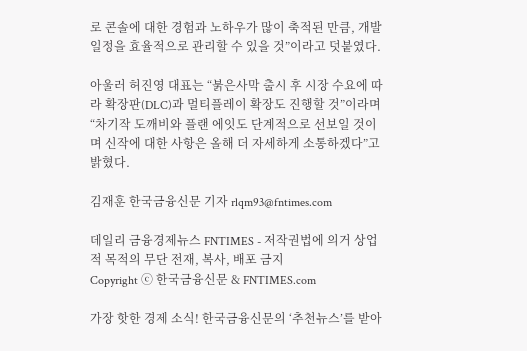로 콘솔에 대한 경험과 노하우가 많이 축적된 만큼, 개발 일정을 효율적으로 관리할 수 있을 것”이라고 덧붙였다.

아울러 허진영 대표는 “붉은사막 출시 후 시장 수요에 따라 확장판(DLC)과 멀티플레이 확장도 진행할 것”이라며 “차기작 도깨비와 플랜 에잇도 단계적으로 선보일 것이며 신작에 대한 사항은 올해 더 자세하게 소통하겠다”고 밝혔다.

김재훈 한국금융신문 기자 rlqm93@fntimes.com

데일리 금융경제뉴스 FNTIMES - 저작권법에 의거 상업적 목적의 무단 전재, 복사, 배포 금지
Copyright ⓒ 한국금융신문 & FNTIMES.com

가장 핫한 경제 소식! 한국금융신문의 ‘추천뉴스’를 받아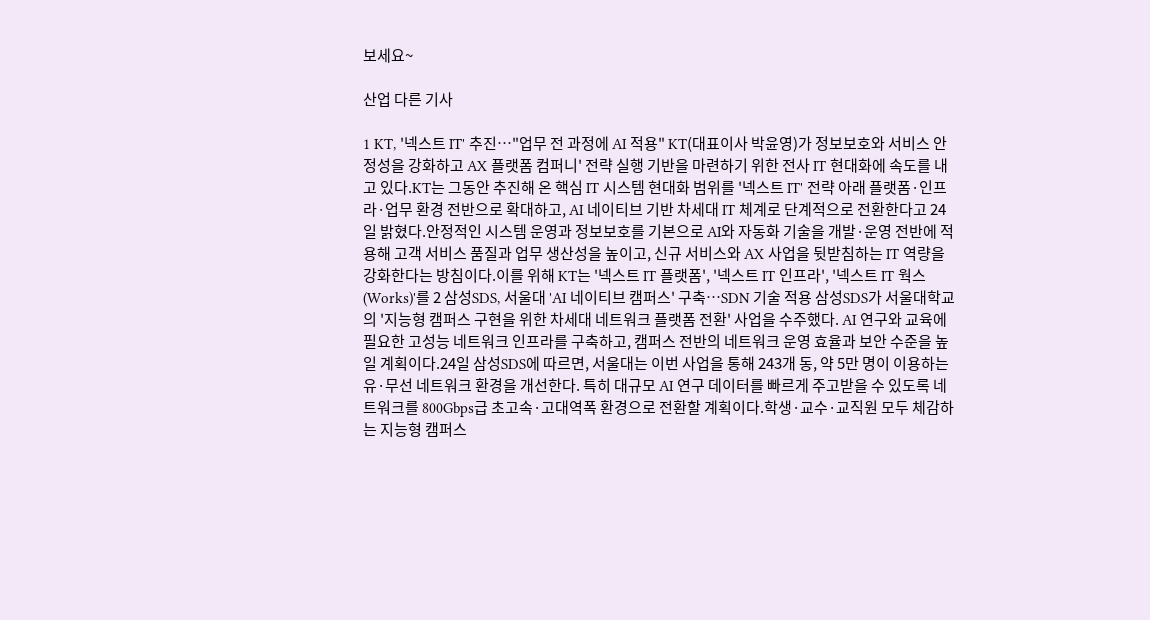보세요~

산업 다른 기사

1 KT, '넥스트 IT' 추진…"업무 전 과정에 AI 적용" KT(대표이사 박윤영)가 정보보호와 서비스 안정성을 강화하고 AX 플랫폼 컴퍼니' 전략 실행 기반을 마련하기 위한 전사 IT 현대화에 속도를 내고 있다.KT는 그동안 추진해 온 핵심 IT 시스템 현대화 범위를 '넥스트 IT' 전략 아래 플랫폼·인프라·업무 환경 전반으로 확대하고, AI 네이티브 기반 차세대 IT 체계로 단계적으로 전환한다고 24일 밝혔다.안정적인 시스템 운영과 정보보호를 기본으로 AI와 자동화 기술을 개발·운영 전반에 적용해 고객 서비스 품질과 업무 생산성을 높이고, 신규 서비스와 AX 사업을 뒷받침하는 IT 역량을 강화한다는 방침이다.이를 위해 KT는 '넥스트 IT 플랫폼', '넥스트 IT 인프라', '넥스트 IT 웍스(Works)'를 2 삼성SDS, 서울대 'AI 네이티브 캠퍼스' 구축…SDN 기술 적용 삼성SDS가 서울대학교의 '지능형 캠퍼스 구현을 위한 차세대 네트워크 플랫폼 전환' 사업을 수주했다. AI 연구와 교육에 필요한 고성능 네트워크 인프라를 구축하고, 캠퍼스 전반의 네트워크 운영 효율과 보안 수준을 높일 계획이다.24일 삼성SDS에 따르면, 서울대는 이번 사업을 통해 243개 동, 약 5만 명이 이용하는 유·무선 네트워크 환경을 개선한다. 특히 대규모 AI 연구 데이터를 빠르게 주고받을 수 있도록 네트워크를 800Gbps급 초고속·고대역폭 환경으로 전환할 계획이다.학생·교수·교직원 모두 체감하는 지능형 캠퍼스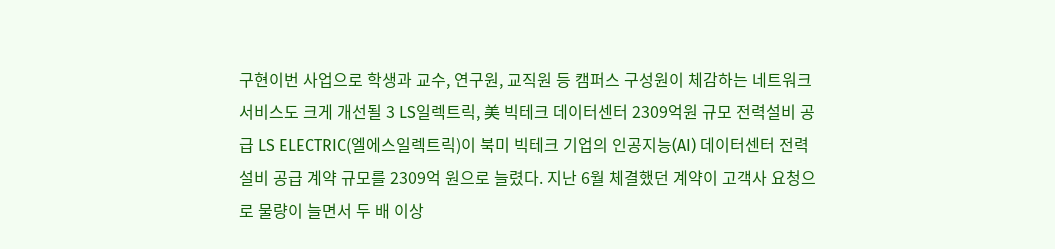구현이번 사업으로 학생과 교수, 연구원, 교직원 등 캠퍼스 구성원이 체감하는 네트워크 서비스도 크게 개선될 3 LS일렉트릭, 美 빅테크 데이터센터 2309억원 규모 전력설비 공급 LS ELECTRIC(엘에스일렉트릭)이 북미 빅테크 기업의 인공지능(AI) 데이터센터 전력설비 공급 계약 규모를 2309억 원으로 늘렸다. 지난 6월 체결했던 계약이 고객사 요청으로 물량이 늘면서 두 배 이상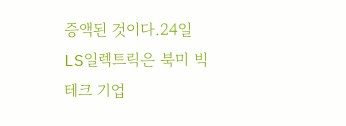증액된 것이다.24일 LS일렉트릭은 북미 빅테크 기업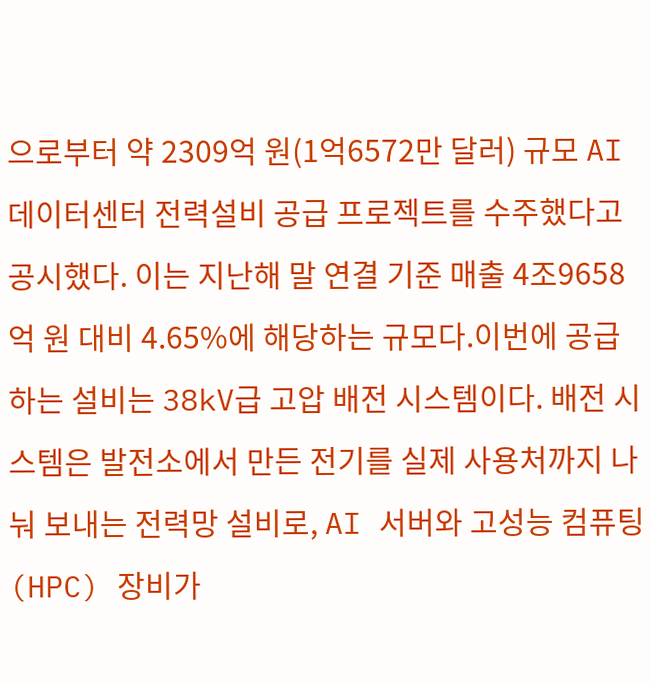으로부터 약 2309억 원(1억6572만 달러) 규모 AI 데이터센터 전력설비 공급 프로젝트를 수주했다고 공시했다. 이는 지난해 말 연결 기준 매출 4조9658억 원 대비 4.65%에 해당하는 규모다.이번에 공급하는 설비는 38kV급 고압 배전 시스템이다. 배전 시스템은 발전소에서 만든 전기를 실제 사용처까지 나눠 보내는 전력망 설비로, AI 서버와 고성능 컴퓨팅(HPC) 장비가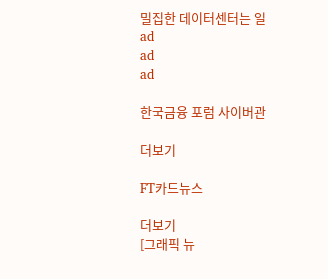밀집한 데이터센터는 일
ad
ad
ad

한국금융 포럼 사이버관

더보기

FT카드뉴스

더보기
[그래픽 뉴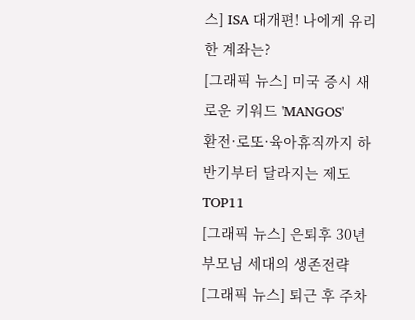스] ISA 대개편! 나에게 유리한 계좌는?
[그래픽 뉴스] 미국 증시 새로운 키워드 'MANGOS'
환전·로또·육아휴직까지 하반기부터 달라지는 제도 TOP11
[그래픽 뉴스] 은퇴후 30년 부모님 세대의 생존전략
[그래픽 뉴스] 퇴근 후 주차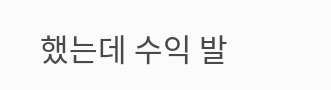했는데 수익 발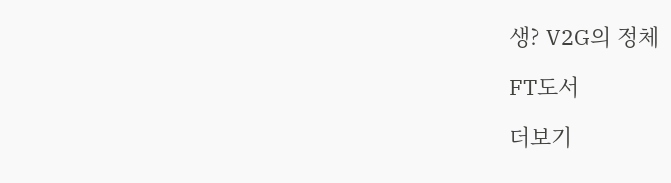생? V2G의 정체

FT도서

더보기